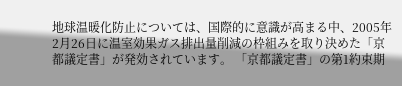地球温暖化防止については、国際的に意識が高まる中、2005年2月26日に温室効果ガス排出量削減の枠組みを取り決めた「京都議定書」が発効されています。 「京都議定書」の第1約束期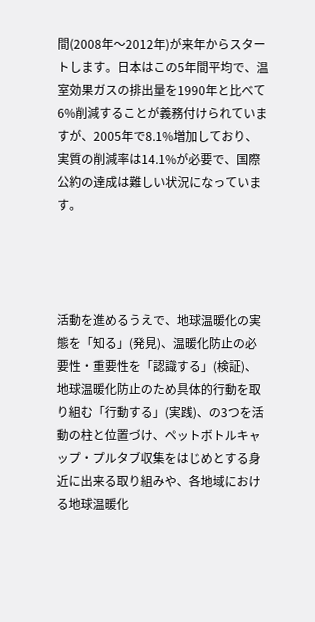間(2008年〜2012年)が来年からスタートします。日本はこの5年間平均で、温室効果ガスの排出量を1990年と比べて6%削減することが義務付けられていますが、2005年で8.1%増加しており、実質の削減率は14.1%が必要で、国際公約の達成は難しい状況になっています。




活動を進めるうえで、地球温暖化の実態を「知る」(発見)、温暖化防止の必要性・重要性を「認識する」(検証)、地球温暖化防止のため具体的行動を取り組む「行動する」(実践)、の3つを活動の柱と位置づけ、ペットボトルキャップ・プルタブ収集をはじめとする身近に出来る取り組みや、各地域における地球温暖化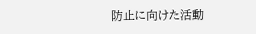防止に向けた活動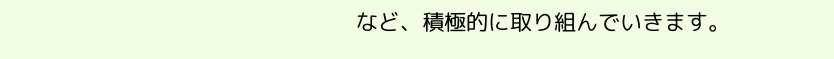など、積極的に取り組んでいきます。